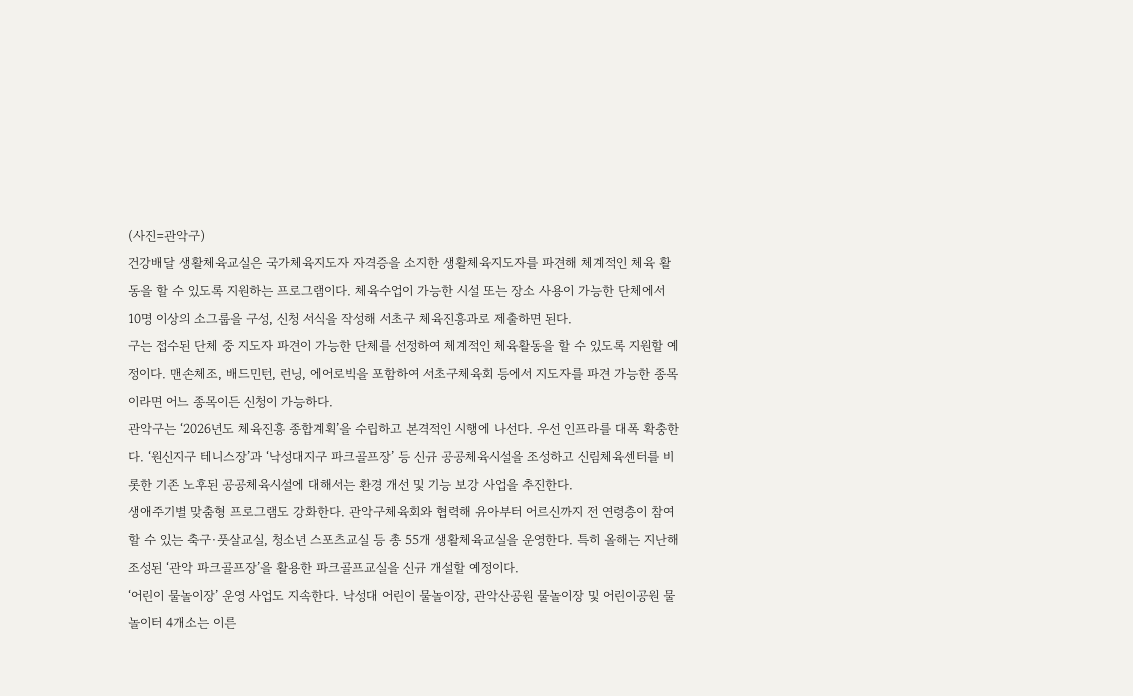(사진=관악구)
건강배달 생활체육교실은 국가체육지도자 자격증을 소지한 생활체육지도자를 파견해 체계적인 체육 활동을 할 수 있도록 지원하는 프로그램이다. 체육수업이 가능한 시설 또는 장소 사용이 가능한 단체에서 10명 이상의 소그룹을 구성, 신청 서식을 작성해 서초구 체육진흥과로 제출하면 된다.
구는 접수된 단체 중 지도자 파견이 가능한 단체를 선정하여 체계적인 체육활동을 할 수 있도록 지원할 예정이다. 맨손체조, 배드민턴, 런닝, 에어로빅을 포함하여 서초구체육회 등에서 지도자를 파견 가능한 종목이라면 어느 종목이든 신청이 가능하다.
관악구는 ‘2026년도 체육진흥 종합계획’을 수립하고 본격적인 시행에 나선다. 우선 인프라를 대폭 확충한다. ‘원신지구 테니스장’과 ‘낙성대지구 파크골프장’ 등 신규 공공체육시설을 조성하고 신림체육센터를 비롯한 기존 노후된 공공체육시설에 대해서는 환경 개선 및 기능 보강 사업을 추진한다.
생애주기별 맞춤형 프로그램도 강화한다. 관악구체육회와 협력해 유아부터 어르신까지 전 연령층이 참여할 수 있는 축구·풋살교실, 청소년 스포츠교실 등 총 55개 생활체육교실을 운영한다. 특히 올해는 지난해 조성된 ‘관악 파크골프장’을 활용한 파크골프교실을 신규 개설할 예정이다.
‘어린이 물놀이장’ 운영 사업도 지속한다. 낙성대 어린이 물놀이장, 관악산공원 물놀이장 및 어린이공원 물놀이터 4개소는 이른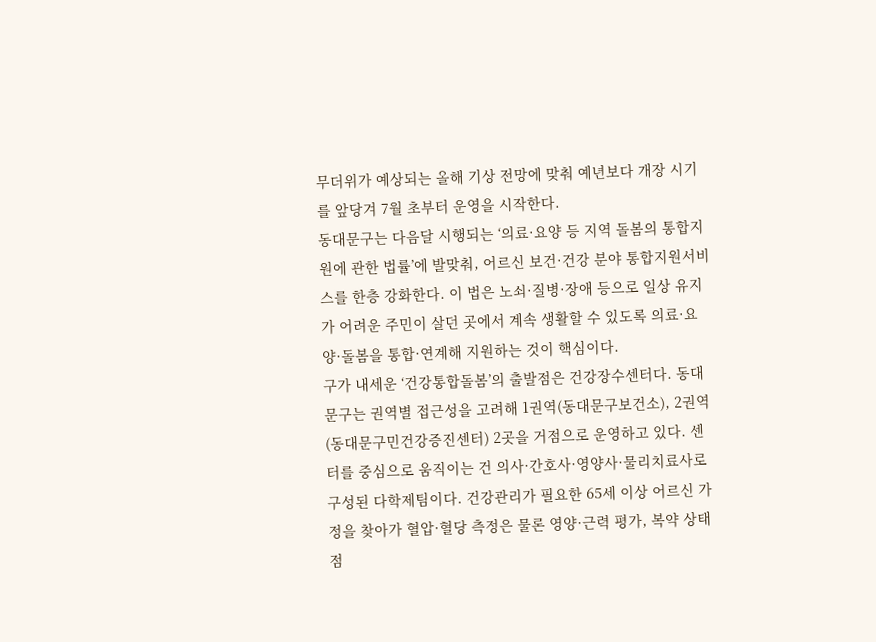무더위가 예상되는 올해 기상 전망에 맞춰 예년보다 개장 시기를 앞당겨 7월 초부터 운영을 시작한다.
동대문구는 다음달 시행되는 ‘의료·요양 등 지역 돌봄의 통합지원에 관한 법률’에 발맞춰, 어르신 보건·건강 분야 통합지원서비스를 한층 강화한다. 이 법은 노쇠·질병·장애 등으로 일상 유지가 어려운 주민이 살던 곳에서 계속 생활할 수 있도록 의료·요양·돌봄을 통합·연계해 지원하는 것이 핵심이다.
구가 내세운 ‘건강통합돌봄’의 출발점은 건강장수센터다. 동대문구는 권역별 접근성을 고려해 1권역(동대문구보건소), 2권역(동대문구민건강증진센터) 2곳을 거점으로 운영하고 있다. 센터를 중심으로 움직이는 건 의사·간호사·영양사·물리치료사로 구성된 다학제팀이다. 건강관리가 필요한 65세 이상 어르신 가정을 찾아가 혈압·혈당 측정은 물론 영양·근력 평가, 복약 상태 점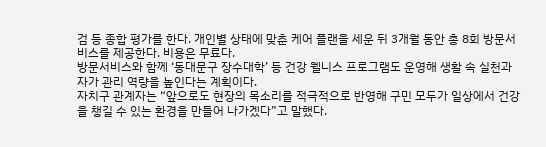검 등 종합 평가를 한다. 개인별 상태에 맞춘 케어 플랜을 세운 뒤 3개월 동안 총 8회 방문서비스를 제공한다. 비용은 무료다.
방문서비스와 함께 ‘동대문구 장수대학’ 등 건강 웰니스 프로그램도 운영해 생활 속 실천과 자가 관리 역량을 높인다는 계획이다.
자치구 관계자는 “앞으로도 현장의 목소리를 적극적으로 반영해 구민 모두가 일상에서 건강을 챙길 수 있는 환경을 만들어 나가겠다”고 말했다.